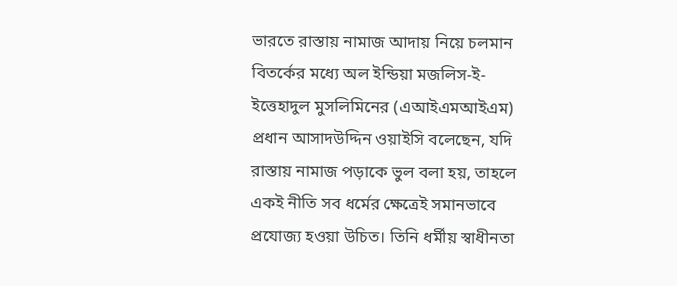ভারতে রাস্তায় নামাজ আদায় নিয়ে চলমান বিতর্কের মধ্যে অল ইন্ডিয়া মজলিস-ই-ইত্তেহাদুল মুসলিমিনের (এআইএমআইএম) প্রধান আসাদউদ্দিন ওয়াইসি বলেছেন, যদি রাস্তায় নামাজ পড়াকে ভুল বলা হয়, তাহলে একই নীতি সব ধর্মের ক্ষেত্রেই সমানভাবে প্রযোজ্য হওয়া উচিত। তিনি ধর্মীয় স্বাধীনতা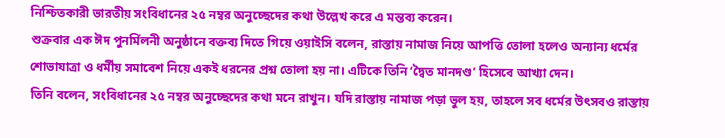নিশ্চিতকারী ভারতীয় সংবিধানের ২৫ নম্বর অনুচ্ছেদের কথা উল্লেখ করে এ মন্তব্য করেন।
শুক্রবার এক ঈদ পুনর্মিলনী অনুষ্ঠানে বক্তব্য দিতে গিয়ে ওয়াইসি বলেন, রাস্তায় নামাজ নিয়ে আপত্তি তোলা হলেও অন্যান্য ধর্মের শোভাযাত্রা ও ধর্মীয় সমাবেশ নিয়ে একই ধরনের প্রশ্ন তোলা হয় না। এটিকে তিনি ‘দ্বৈত মানদণ্ড’ হিসেবে আখ্যা দেন।
তিনি বলেন, সংবিধানের ২৫ নম্বর অনুচ্ছেদের কথা মনে রাখুন। যদি রাস্তায় নামাজ পড়া ভুল হয়, তাহলে সব ধর্মের উৎসবও রাস্তায়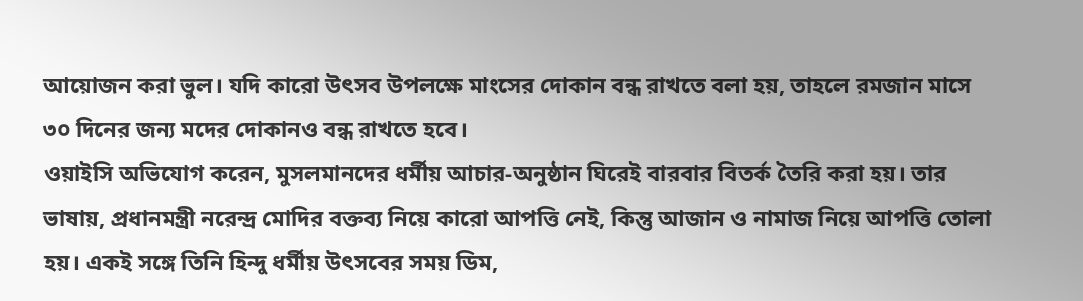আয়োজন করা ভুল। যদি কারো উৎসব উপলক্ষে মাংসের দোকান বন্ধ রাখতে বলা হয়, তাহলে রমজান মাসে ৩০ দিনের জন্য মদের দোকানও বন্ধ রাখতে হবে।
ওয়াইসি অভিযোগ করেন, মুসলমানদের ধর্মীয় আচার-অনুষ্ঠান ঘিরেই বারবার বিতর্ক তৈরি করা হয়। তার ভাষায়, প্রধানমন্ত্রী নরেন্দ্র মোদির বক্তব্য নিয়ে কারো আপত্তি নেই, কিন্তু আজান ও নামাজ নিয়ে আপত্তি তোলা হয়। একই সঙ্গে তিনি হিন্দু ধর্মীয় উৎসবের সময় ডিম,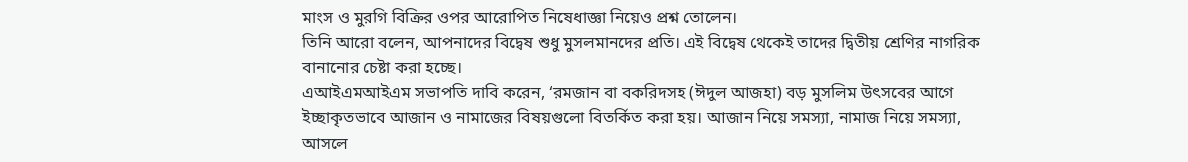মাংস ও মুরগি বিক্রির ওপর আরোপিত নিষেধাজ্ঞা নিয়েও প্রশ্ন তোলেন।
তিনি আরো বলেন, আপনাদের বিদ্বেষ শুধু মুসলমানদের প্রতি। এই বিদ্বেষ থেকেই তাদের দ্বিতীয় শ্রেণির নাগরিক বানানোর চেষ্টা করা হচ্ছে।
এআইএমআইএম সভাপতি দাবি করেন, ‘রমজান বা বকরিদসহ (ঈদুল আজহা) বড় মুসলিম উৎসবের আগে ইচ্ছাকৃতভাবে আজান ও নামাজের বিষয়গুলো বিতর্কিত করা হয়। আজান নিয়ে সমস্যা, নামাজ নিয়ে সমস্যা, আসলে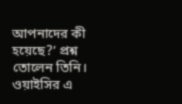আপনাদের কী হয়েছে?’ প্রশ্ন তোলেন তিনি।
ওয়াইসির এ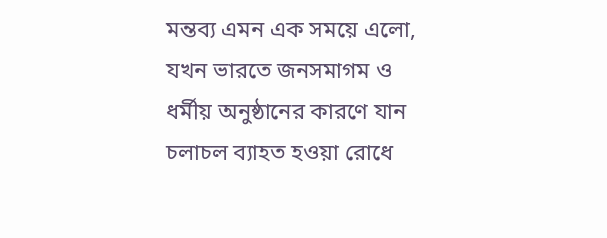মন্তব্য এমন এক সময়ে এলো, যখন ভারতে জনসমাগম ও ধর্মীয় অনুষ্ঠানের কারণে যান চলাচল ব্যাহত হওয়া রোধে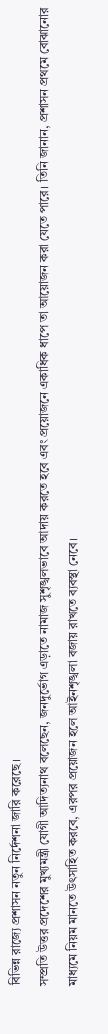বিভিন্ন রাজ্যে প্রশাসন নতুন নির্দেশনা জারি করেছে।
সম্প্রতি উত্তর প্রদেশের মুখ্যমন্ত্রী যোগী আদিত্যনাথ বলেছেন, জনদুর্ভোগ এড়াতে নামাজ সুশৃঙ্খলভাবে আদায় করতে হবে এবং প্রয়োজনে একাধিক ধাপে তা আয়োজন করা যেতে পারে। তিনি জানান, প্রশাসন প্রথমে বোঝানোর মাধ্যমে নিয়ম মানতে উৎসাহিত করবে, এরপর প্রয়োজন হলে আইনশৃঙ্খলা বজায় রাখতে ব্যবস্থা নেবে।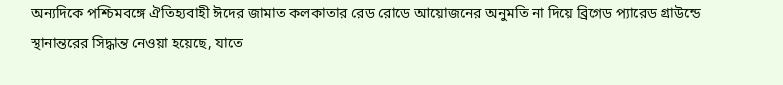অন্যদিকে পশ্চিমবঙ্গে ঐতিহ্যবাহী ঈদের জামাত কলকাতার রেড রোডে আয়োজনের অনুমতি না দিয়ে ব্রিগেড প্যারেড গ্রাউন্ডে স্থানান্তরের সিদ্ধান্ত নেওয়া হয়েছে, যাতে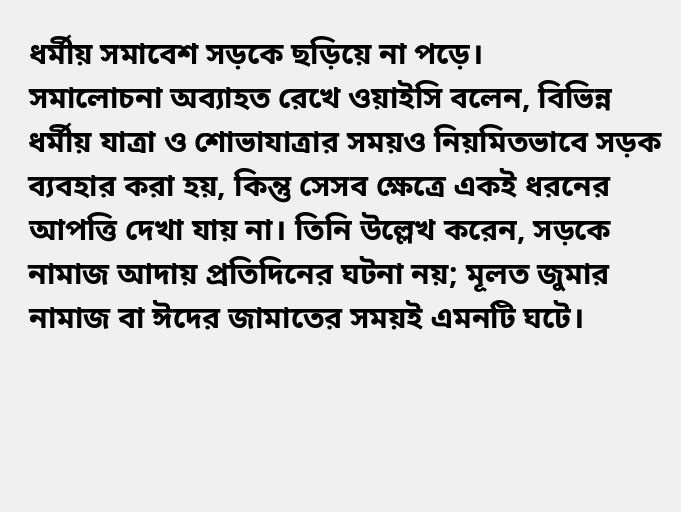ধর্মীয় সমাবেশ সড়কে ছড়িয়ে না পড়ে।
সমালোচনা অব্যাহত রেখে ওয়াইসি বলেন, বিভিন্ন ধর্মীয় যাত্রা ও শোভাযাত্রার সময়ও নিয়মিতভাবে সড়ক ব্যবহার করা হয়, কিন্তু সেসব ক্ষেত্রে একই ধরনের আপত্তি দেখা যায় না। তিনি উল্লেখ করেন, সড়কে নামাজ আদায় প্রতিদিনের ঘটনা নয়; মূলত জুমার নামাজ বা ঈদের জামাতের সময়ই এমনটি ঘটে।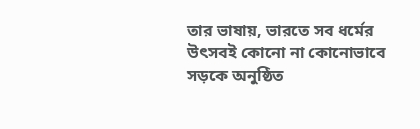তার ভাষায়, ভারতে সব ধর্মের উৎসবই কোনো না কোনোভাবে সড়কে অনুষ্ঠিত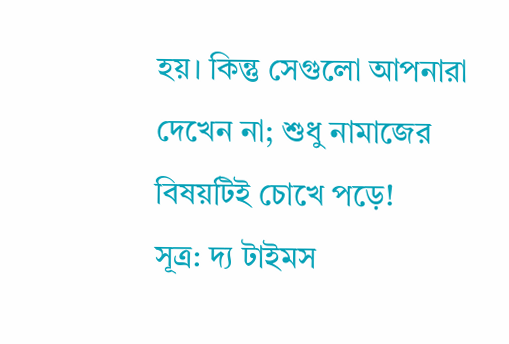হয়। কিন্তু সেগুলো আপনারা দেখেন না; শুধু নামাজের বিষয়টিই চোখে পড়ে!
সূত্র: দ্য টাইমস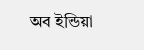অব ইন্ডিয়া